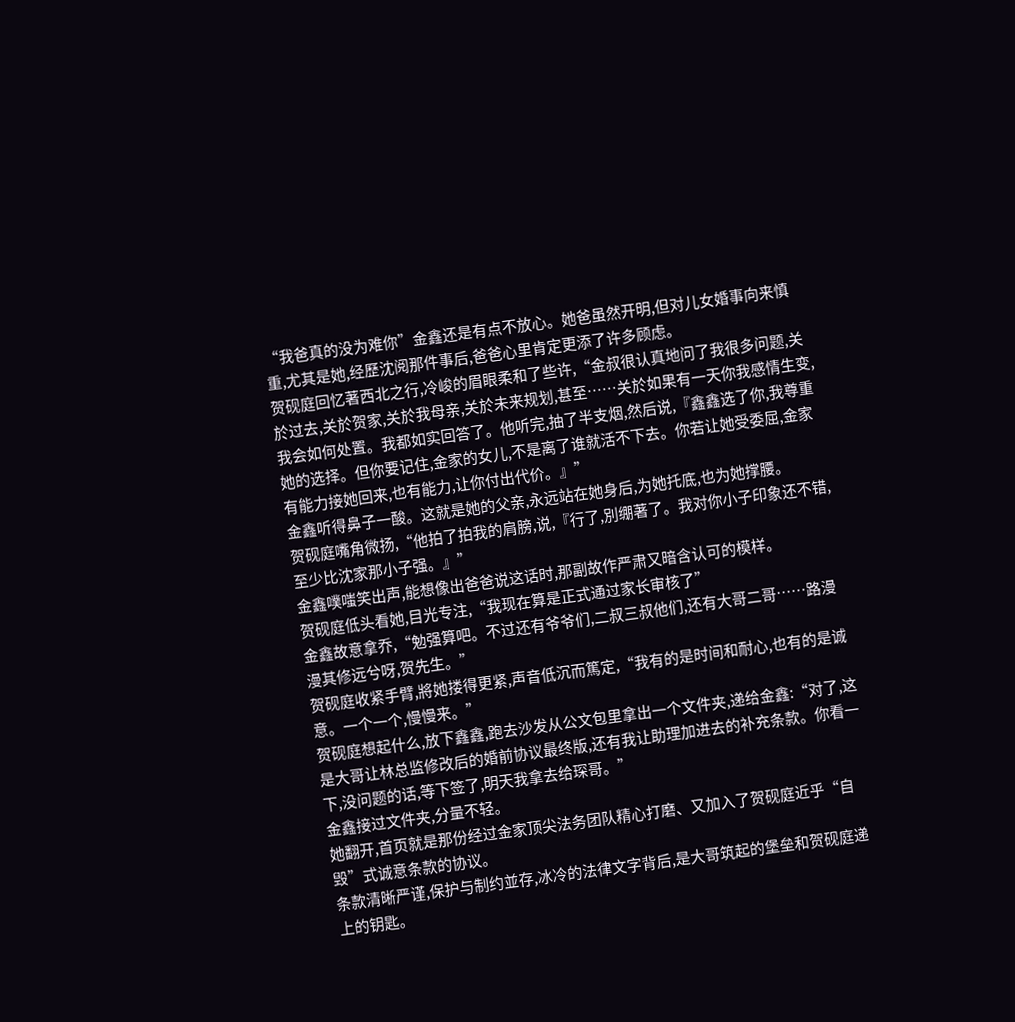“我爸真的没为难你”金鑫还是有点不放心。她爸虽然开明,但对儿女婚事向来慎重,尤其是她,经歷沈阅那件事后,爸爸心里肯定更添了许多顾虑。
贺砚庭回忆著西北之行,冷峻的眉眼柔和了些许,“金叔很认真地问了我很多问题,关於过去,关於贺家,关於我母亲,关於未来规划,甚至……关於如果有一天你我感情生变,我会如何处置。我都如实回答了。他听完,抽了半支烟,然后说,『鑫鑫选了你,我尊重她的选择。但你要记住,金家的女儿,不是离了谁就活不下去。你若让她受委屈,金家有能力接她回来,也有能力,让你付出代价。』”
金鑫听得鼻子一酸。这就是她的父亲,永远站在她身后,为她托底,也为她撑腰。
贺砚庭嘴角微扬,“他拍了拍我的肩膀,说,『行了,別绷著了。我对你小子印象还不错,至少比沈家那小子强。』”
金鑫噗嗤笑出声,能想像出爸爸说这话时,那副故作严肃又暗含认可的模样。
贺砚庭低头看她,目光专注,“我现在算是正式通过家长审核了”
金鑫故意拿乔,“勉强算吧。不过还有爷爷们,二叔三叔他们,还有大哥二哥……路漫漫其修远兮呀,贺先生。”
贺砚庭收紧手臂,將她搂得更紧,声音低沉而篤定,“我有的是时间和耐心,也有的是诚意。一个一个,慢慢来。”
贺砚庭想起什么,放下鑫鑫,跑去沙发从公文包里拿出一个文件夹,递给金鑫:“对了,这是大哥让林总监修改后的婚前协议最终版,还有我让助理加进去的补充条款。你看一下,没问题的话,等下签了,明天我拿去给琛哥。”
金鑫接过文件夹,分量不轻。
她翻开,首页就是那份经过金家顶尖法务团队精心打磨、又加入了贺砚庭近乎“自毁”式诚意条款的协议。
条款清晰严谨,保护与制约並存,冰冷的法律文字背后,是大哥筑起的堡垒和贺砚庭递上的钥匙。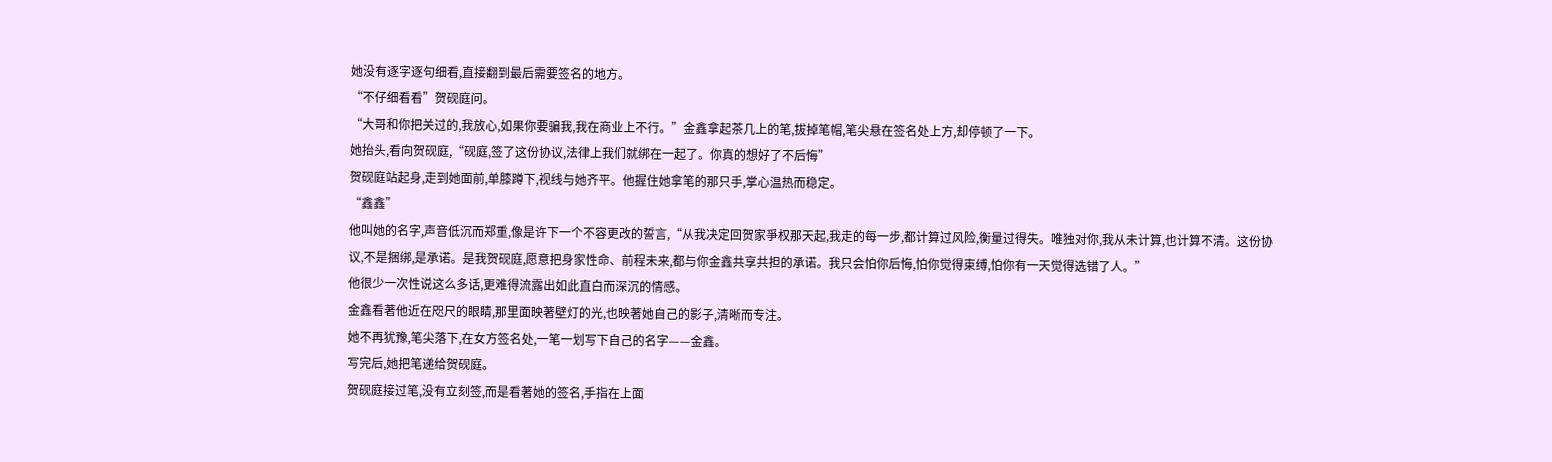她没有逐字逐句细看,直接翻到最后需要签名的地方。
“不仔细看看”贺砚庭问。
“大哥和你把关过的,我放心,如果你要骗我,我在商业上不行。”金鑫拿起茶几上的笔,拔掉笔帽,笔尖悬在签名处上方,却停顿了一下。
她抬头,看向贺砚庭,“砚庭,签了这份协议,法律上我们就绑在一起了。你真的想好了不后悔”
贺砚庭站起身,走到她面前,单膝蹲下,视线与她齐平。他握住她拿笔的那只手,掌心温热而稳定。
“鑫鑫”
他叫她的名字,声音低沉而郑重,像是许下一个不容更改的誓言,“从我决定回贺家爭权那天起,我走的每一步,都计算过风险,衡量过得失。唯独对你,我从未计算,也计算不清。这份协议,不是捆绑,是承诺。是我贺砚庭,愿意把身家性命、前程未来,都与你金鑫共享共担的承诺。我只会怕你后悔,怕你觉得束缚,怕你有一天觉得选错了人。”
他很少一次性说这么多话,更难得流露出如此直白而深沉的情感。
金鑫看著他近在咫尺的眼睛,那里面映著壁灯的光,也映著她自己的影子,清晰而专注。
她不再犹豫,笔尖落下,在女方签名处,一笔一划写下自己的名字——金鑫。
写完后,她把笔递给贺砚庭。
贺砚庭接过笔,没有立刻签,而是看著她的签名,手指在上面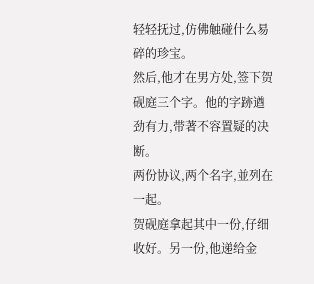轻轻抚过,仿佛触碰什么易碎的珍宝。
然后,他才在男方处,签下贺砚庭三个字。他的字跡遒劲有力,带著不容置疑的决断。
两份协议,两个名字,並列在一起。
贺砚庭拿起其中一份,仔细收好。另一份,他递给金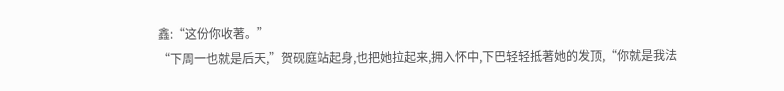鑫:“这份你收著。”
“下周一也就是后天,”贺砚庭站起身,也把她拉起来,拥入怀中,下巴轻轻抵著她的发顶,“你就是我法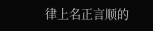律上名正言顺的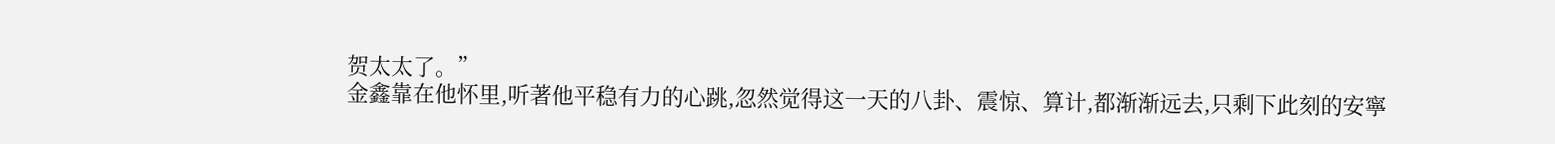贺太太了。”
金鑫靠在他怀里,听著他平稳有力的心跳,忽然觉得这一天的八卦、震惊、算计,都渐渐远去,只剩下此刻的安寧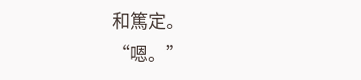和篤定。
“嗯。”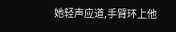她轻声应道,手臂环上他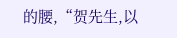的腰,“贺先生,以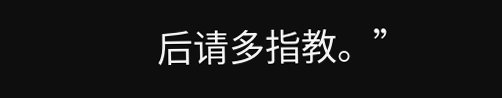后请多指教。”